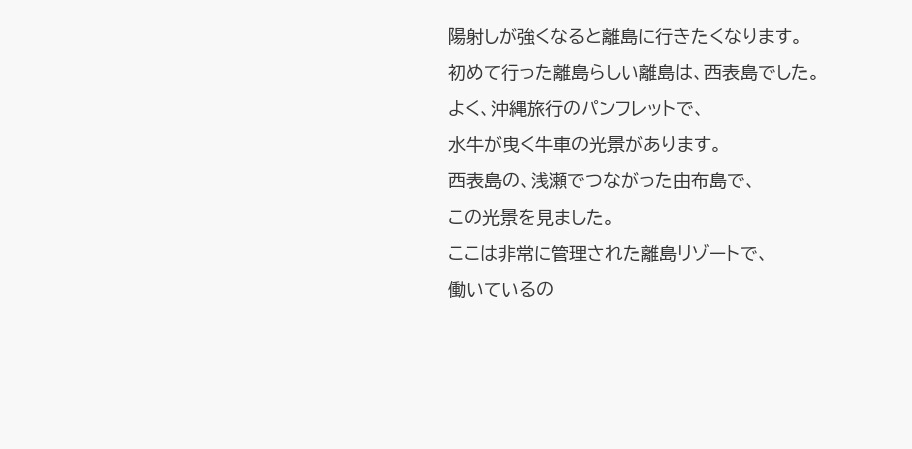陽射しが強くなると離島に行きたくなります。
初めて行った離島らしい離島は、西表島でした。
よく、沖縄旅行のパンフレットで、
水牛が曳く牛車の光景があります。
西表島の、浅瀬でつながった由布島で、
この光景を見ました。
ここは非常に管理された離島リゾートで、
働いているの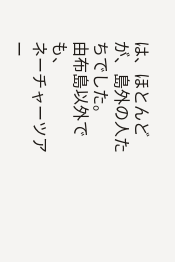は、ほとんどが、島外の人たちでした。
由布島以外でも、
ネーチャーツアー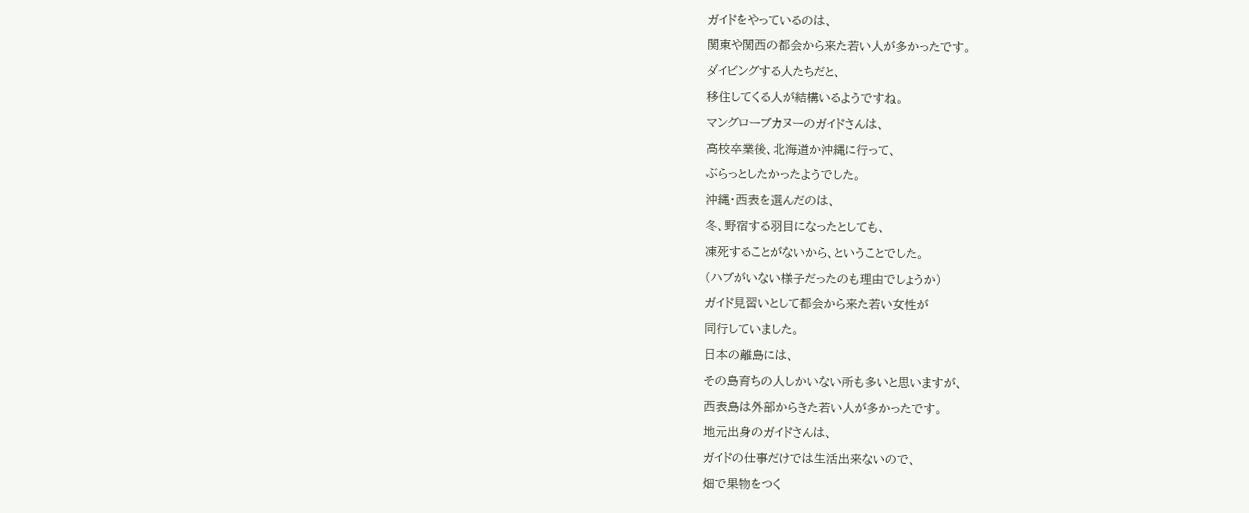ガイドをやっているのは、
関東や関西の都会から来た若い人が多かったです。
ダイビングする人たちだと、
移住してくる人が結構いるようですね。
マングローブカヌーのガイドさんは、
高校卒業後、北海道か沖縄に行って、
ぶらっとしたかったようでした。
沖縄・西表を選んだのは、
冬、野宿する羽目になったとしても、
凍死することがないから、ということでした。
(ハブがいない様子だったのも理由でしょうか)
ガイド見習いとして都会から来た若い女性が
同行していました。
日本の離島には、
その島育ちの人しかいない所も多いと思いますが、
西表島は外部からきた若い人が多かったです。
地元出身のガイドさんは、
ガイドの仕事だけでは生活出来ないので、
畑で果物をつく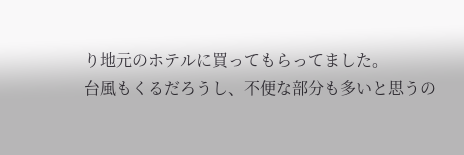り地元のホテルに買ってもらってました。
台風もくるだろうし、不便な部分も多いと思うの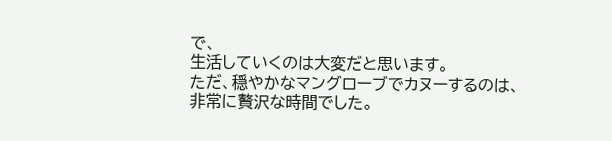で、
生活していくのは大変だと思います。
ただ、穏やかなマングローブでカヌーするのは、
非常に贅沢な時間でした。